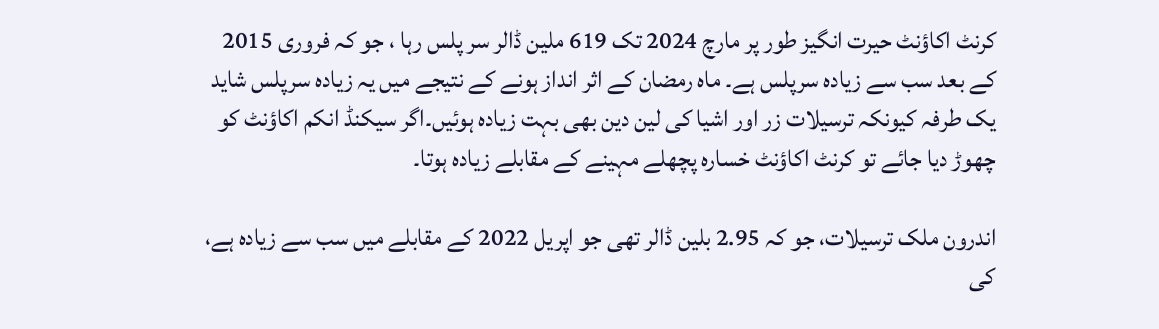کرنٹ اکاؤنٹ حیرت انگیز طور پر مارچ 2024 تک 619 ملین ڈالر سر پلس رہا ، جو کہ فروری 2015 کے بعد سب سے زیادہ سرپلس ہے۔ ماہ رمضان کے اثر انداز ہونے کے نتیجے میں یہ زیادہ سرپلس شاید یک طرفہ کیونکہ ترسیلات زر اور اشیا کی لین دین بھی بہت زیادہ ہوئیں۔اگر سیکنڈ انکم اکاؤنٹ کو چھوڑ دیا جائے تو کرنٹ اکاؤنٹ خسارہ پچھلے مہینے کے مقابلے زیادہ ہوتا۔

اندرون ملک ترسیلات، جو کہ 2.95 بلین ڈالر تھی جو اپریل 2022 کے مقابلے میں سب سے زیادہ ہے، کی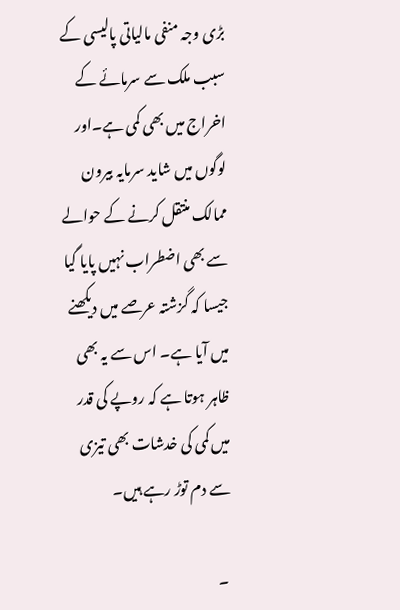بڑی وجہ منفی مالیاتی پالیسی کے سبب ملک سے سرمائے کے اخراج میں بھی کمی ہے۔اور لوگوں میں شاید سرمایہ بیرون ممالک منتقل کرنے کے حوالے سے بھی اضطراب نہیں پایا گیا جیسا کہ گزشتہ عرصے میں دیکھنے میں آیا ہے۔ اس سے یہ بھی ظاہر ہوتا ہے کہ روپے کی قدر میں کمی کی خدشات بھی تیزی سے دم توڑ رہے ہیں۔

 ۔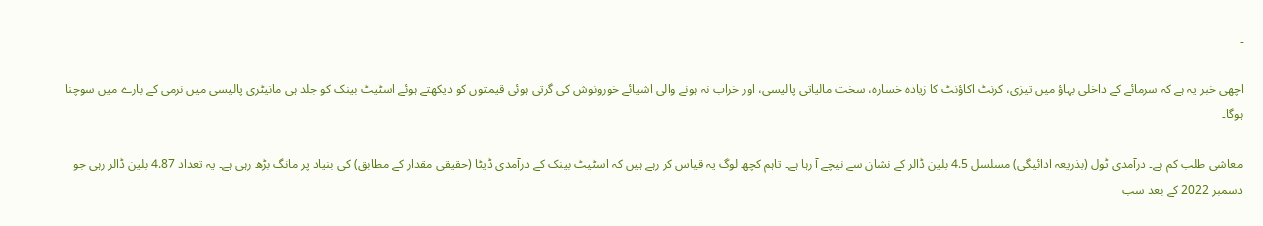۔

اچھی خبر یہ ہے کہ سرمائے کے داخلی بہاؤ میں تیزی، کرنٹ اکاؤنٹ کا زیادہ خسارہ، سخت مالیاتی پالیسی، اور خراب نہ ہونے والی اشیائے خورونوش کی گرتی ہوئی قیمتوں کو دیکھتے ہوئے اسٹیٹ بینک کو جلد ہی مانیٹری پالیسی میں نرمی کے بارے میں سوچنا ہوگا۔

معاشی طلب کم ہے۔ درآمدی ٹول (بذریعہ ادائیگی) مسلسل 4.5 بلین ڈالر کے نشان سے نیچے آ رہا ہے۔ تاہم کچھ لوگ یہ قیاس کر رہے ہیں کہ اسٹیٹ بینک کے درآمدی ڈیٹا (حقیقی مقدار کے مطابق) کی بنیاد پر مانگ بڑھ رہی ہے۔ یہ تعداد 4.87 بلین ڈالر رہی جو دسمبر 2022 کے بعد سب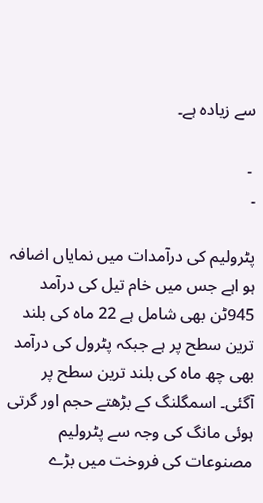سے زیادہ ہے۔

 ۔
۔

پٹرولیم کی درآمدات میں نمایاں اضافہ ہو اہے جس میں خام تیل کی درآمد 945ٹن بھی شامل ہے 22 ماہ کی بلند ترین سطح پر ہے جبکہ پٹرول کی درآمد بھی چھ ماہ کی بلند ترین سطح پر آگئی۔ اسمگلنگ کے بڑھتے حجم اور گرتی ہوئی مانگ کی وجہ سے پٹرولیم مصنوعات کی فروخت میں بڑے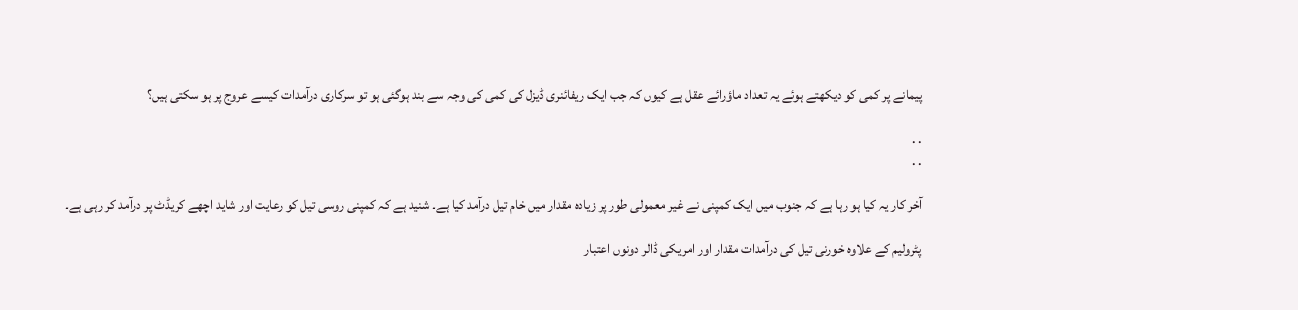پیمانے پر کمی کو دیکھتے ہوئے یہ تعداد ماؤرائے عقل ہے کیوں کہ جب ایک ریفائنری ڈیزل کی کمی کی وجہ سے بند ہوگئی ہو تو سرکاری درآمدات کیسے عروج پر ہو سکتی ہیں؟

. .
. .

آخر کار یہ کیا ہو رہا ہے کہ جنوب میں ایک کمپنی نے غیر معمولی طور پر زیادہ مقدار میں خام تیل درآمد کیا ہے۔ شنید ہے کہ کمپنی روسی تیل کو رعایت اور شاید اچھے کریڈٹ پر درآمد کر رہی ہے۔

پٹرولیم کے علاوہ خورنی تیل کی درآمدات مقدار اور امریکی ڈالر دونوں اعتبار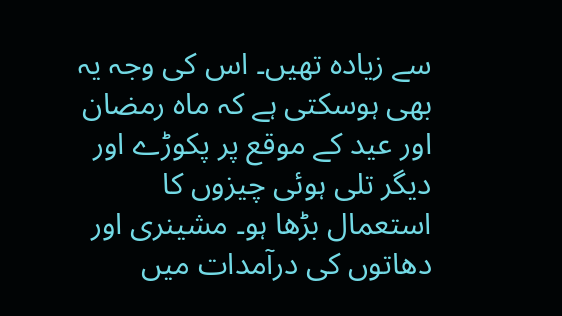سے زیادہ تھیں۔ اس کی وجہ یہ بھی ہوسکتی ہے کہ ماہ رمضان اور عید کے موقع پر پکوڑے اور دیگر تلی ہوئی چیزوں کا استعمال بڑھا ہو۔ مشینری اور دھاتوں کی درآمدات میں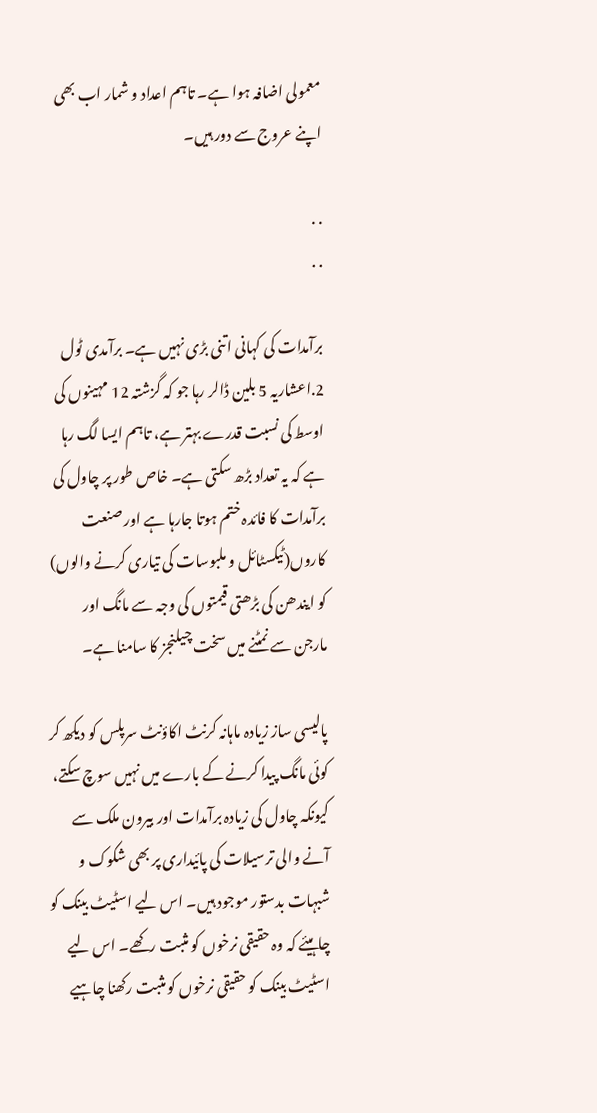معمولی اضافہ ہوا ہے۔ تاہم اعداد و شمار اب بھی اپنے عروج سے دور ہیں۔

. .
. .

برآمدات کی کہانی اتنی بڑی نہیں ہے۔ برآمدی ٹول 2.اعشاریہ 5 بلین ڈالر رہا جو کہ گزشتہ 12 مہینوں کی اوسط کی نسبت قدرے بہتر ہے، تاہم ایسا لگ رہا ہے کہ یہ تعداد بڑھ سکتی ہے۔ خاص طور پر چاول کی برآمدات کا فائدہ ختم ہوتا جارہا ہے اور صنعت کاروں(ٹیکسٹائل و ملبوسات کی تیاری کرنے والوں) کو ایندھن کی بڑھتی قیمتوں کی وجہ سے مانگ اور مارجن سے نمٹنے میں سخت چیلنجز کا سامنا ہے۔

پالیسی ساز زیادہ ماہانہ کرنٹ اکاؤنٹ سرپلس کو دیکھ کر کوئی مانگ پیدا کرنے کے بارے میں نہیں سوچ سکتے، کیونکہ چاول کی زیادہ برآمدات اور بیرون ملک سے آنے والی ترسیلات کی پائیداری پر بھی شکوک و شبہات بدستور موجود ہیں۔ اس لیے اسٹیٹ بینک کو چاہیئے کہ وہ حقیقی نرخوں کو مثبت رکھے۔ اس لیے اسٹیٹ بینک کو حقیقی نرخوں کو مثبت رکھنا چاہیے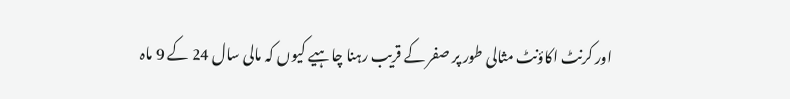اور کرنٹ اکاؤنٹ مثالی طور پر صفر کے قریب رہنا چاہیے کیوں کہ مالی سال 24 کے 9 ماہ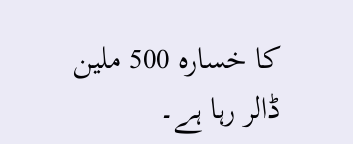کا خسارہ 500 ملین ڈالر رہا ہے۔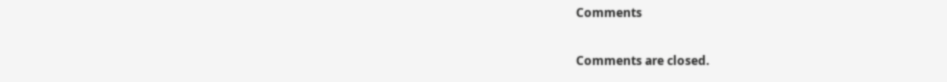Comments

Comments are closed.